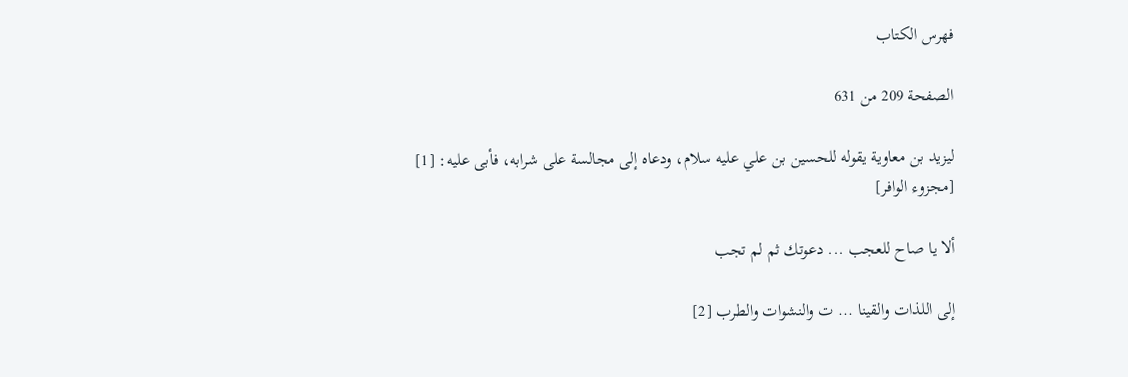فهرس الكتاب

الصفحة 209 من 631

ليزيد بن معاوية يقوله للحسين بن علي عليه سلام، ودعاه إلى مجالسة على شرابه، فأبى عليه: [1] [مجزوء الوافر]

ألا يا صاح للعجب ... دعوتك ثم لم تجب

إلى اللذات والقينا ... ت والنشوات والطرب [2]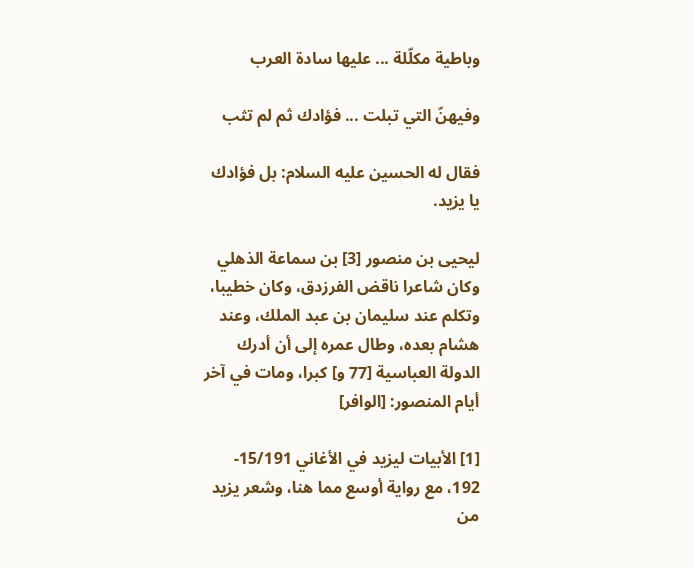وباطية مكلّلة ... عليها سادة العرب

وفيهنّ التي تبلت ... فؤادك ثم لم تثب

فقال له الحسين عليه السلام: بل فؤادك يا يزيد.

ليحيى بن منصور [3] بن سماعة الذهلي وكان شاعرا ناقض الفرزدق، وكان خطيبا، وتكلم عند سليمان بن عبد الملك، وعند هشام بعده، وطال عمره إلى أن أدرك الدولة العباسية [77 و] كبرا، ومات في آخر أيام المنصور: [الوافر]

[1] الأبيات ليزيد في الأغاني 15/191- 192، مع رواية أوسع مما هنا، وشعر يزيد من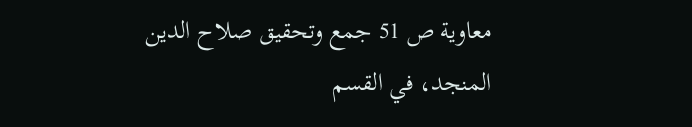معاوية ص 51 جمع وتحقيق صلاح الدين المنجد، في القسم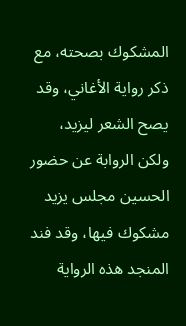المشكوك بصحته، مع ذكر رواية الأغاني، وقد يصح الشعر ليزيد، ولكن الروابة عن حضور الحسين مجلس يزيد مشكوك فيها، وقد فند المنجد هذه الرواية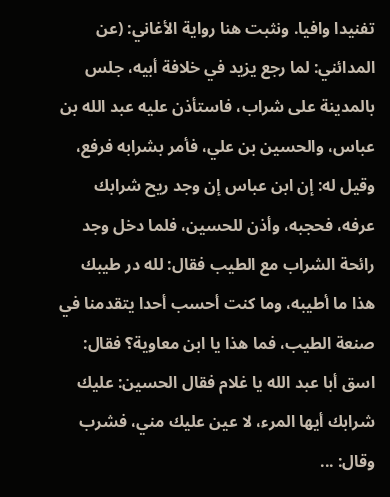تفنيدا وافيا. ونثبت هنا رواية الأغاني: (عن المدائني: لما رجع يزيد في خلافة أبيه، جلس بالمدينة على شراب، فاستأذن عليه عبد الله بن عباس، والحسين بن علي، فأمر بشرابه فرفع، وقيل له: إن ابن عباس إن وجد ريح شرابك عرفه، فحجبه، وأذن للحسين، فلما دخل وجد رائحة الشراب مع الطيب فقال: لله در طيبك هذا ما أطيبه، وما كنت أحسب أحدا يتقدمنا في صنعة الطيب، فما هذا يا ابن معاوية؟ فقال: اسق أبا عبد الله يا غلام فقال الحسين: عليك شرابك أيها المرء، لا عين عليك مني، فشرب وقال: ...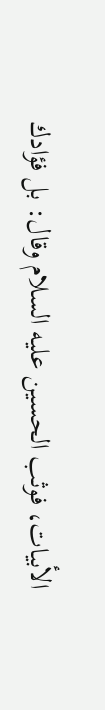الأبيات، فوثب الحسين عليه السلام وقال: بل فؤادك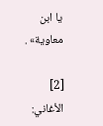يا ابن معاوية» .

[2] الأغاني: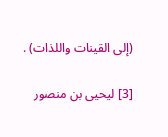(إلى القينات واللذات) .

[3] ليحيى بن منصور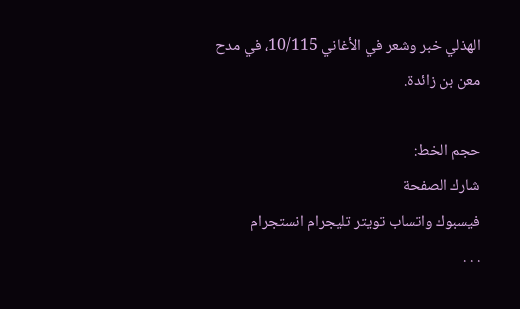الهذلي خبر وشعر في الأغاني 10/115، في مدح معن بن زائدة.

حجم الخط:
شارك الصفحة
فيسبوك واتساب تويتر تليجرام انستجرام
. . .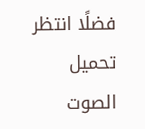فضلًا انتظر تحميل الصوت